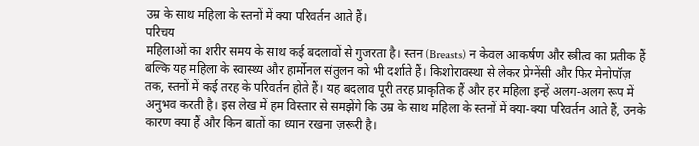उम्र के साथ महिला के स्तनों में क्या परिवर्तन आते हैं।
परिचय
महिलाओं का शरीर समय के साथ कई बदलावों से गुजरता है। स्तन (Breasts) न केवल आकर्षण और स्त्रीत्व का प्रतीक हैं बल्कि यह महिला के स्वास्थ्य और हार्मोनल संतुलन को भी दर्शाते हैं। किशोरावस्था से लेकर प्रेग्नेंसी और फिर मेनोपॉज़ तक, स्तनों में कई तरह के परिवर्तन होते हैं। यह बदलाव पूरी तरह प्राकृतिक हैं और हर महिला इन्हें अलग-अलग रूप में अनुभव करती है। इस लेख में हम विस्तार से समझेंगे कि उम्र के साथ महिला के स्तनों में क्या-क्या परिवर्तन आते हैं, उनके कारण क्या हैं और किन बातों का ध्यान रखना ज़रूरी है।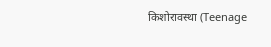किशोरावस्था (Teenage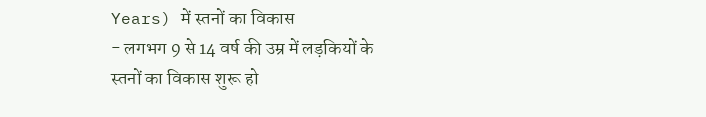Years) में स्तनों का विकास
- लगभग 9 से 14 वर्ष की उम्र में लड़कियों के स्तनों का विकास शुरू हो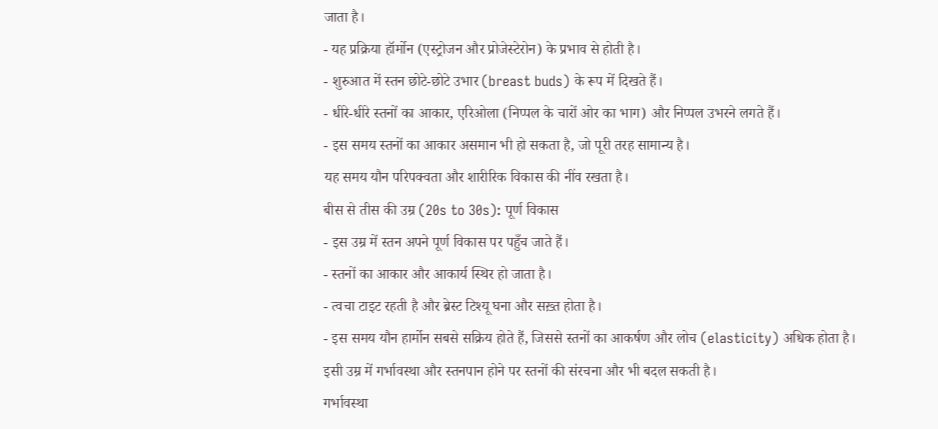जाता है।
- यह प्रक्रिया हॉर्मोन (एस्ट्रोजन और प्रोजेस्टेरोन) के प्रभाव से होती है।
- शुरुआत में स्तन छोटे-छोटे उभार (breast buds) के रूप में दिखते हैं।
- धीरे-धीरे स्तनों का आकार, एरिओला (निप्पल के चारों ओर का भाग) और निप्पल उभरने लगते हैं।
- इस समय स्तनों का आकार असमान भी हो सकता है, जो पूरी तरह सामान्य है।
यह समय यौन परिपक्वता और शारीरिक विकास की नींव रखता है।
बीस से तीस की उम्र (20s to 30s): पूर्ण विकास
- इस उम्र में स्तन अपने पूर्ण विकास पर पहुँच जाते हैं।
- स्तनों का आकार और आकार्य स्थिर हो जाता है।
- त्वचा टाइट रहती है और ब्रेस्ट टिश्यू घना और सख़्त होता है।
- इस समय यौन हार्मोन सबसे सक्रिय होते हैं, जिससे स्तनों का आकर्षण और लोच (elasticity) अधिक होता है।
इसी उम्र में गर्भावस्था और स्तनपान होने पर स्तनों की संरचना और भी बदल सकती है।
गर्भावस्था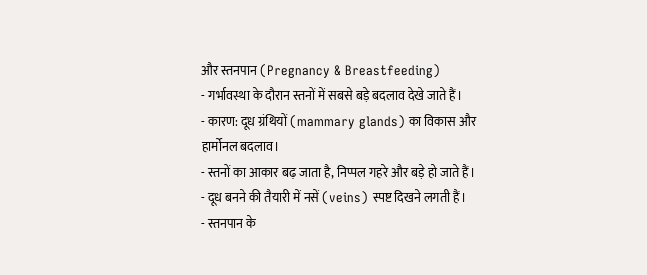और स्तनपान (Pregnancy & Breastfeeding)
- गर्भावस्था के दौरान स्तनों में सबसे बड़े बदलाव देखे जाते हैं।
- कारण: दूध ग्रंथियों (mammary glands) का विकास और हार्मोनल बदलाव।
- स्तनों का आकार बढ़ जाता है, निप्पल गहरे और बड़े हो जाते हैं।
- दूध बनने की तैयारी में नसें (veins) स्पष्ट दिखने लगती हैं।
- स्तनपान के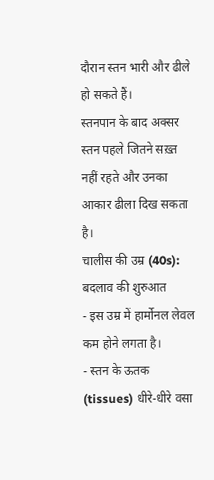दौरान स्तन भारी और ढीले हो सकते हैं।
स्तनपान के बाद अक्सर स्तन पहले जितने सख़्त नहीं रहते और उनका आकार ढीला दिख सकता है।
चालीस की उम्र (40s): बदलाव की शुरुआत
- इस उम्र में हार्मोनल लेवल कम होने लगता है।
- स्तन के ऊतक (tissues) धीरे-धीरे वसा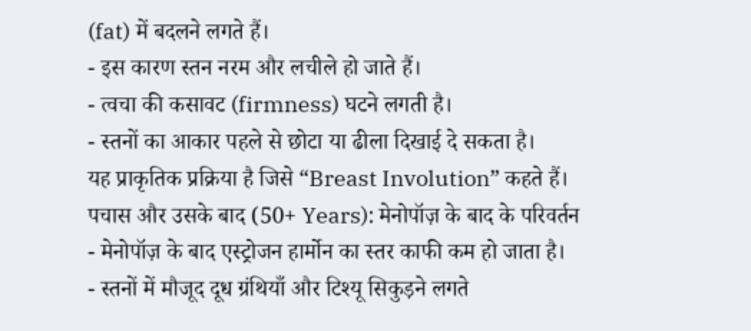(fat) में बदलने लगते हैं।
- इस कारण स्तन नरम और लचीले हो जाते हैं।
- त्वचा की कसावट (firmness) घटने लगती है।
- स्तनों का आकार पहले से छोटा या ढीला दिखाई दे सकता है।
यह प्राकृतिक प्रक्रिया है जिसे “Breast Involution” कहते हैं।
पचास और उसके बाद (50+ Years): मेनोपॉज़ के बाद के परिवर्तन
- मेनोपॉज़ के बाद एस्ट्रोजन हार्मोन का स्तर काफी कम हो जाता है।
- स्तनों में मौजूद दूध ग्रंथियाँ और टिश्यू सिकुड़ने लगते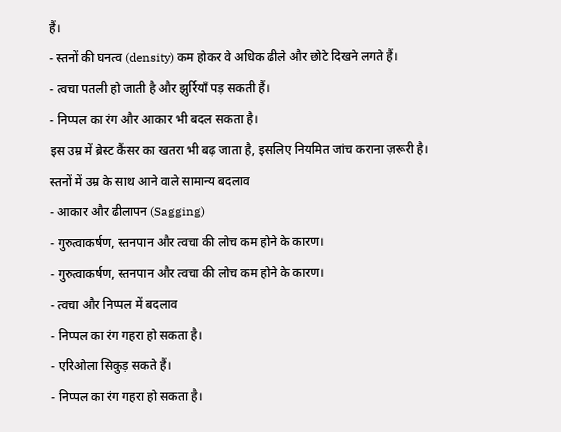हैं।
- स्तनों की घनत्व (density) कम होकर वे अधिक ढीले और छोटे दिखने लगते हैं।
- त्वचा पतली हो जाती है और झुर्रियाँ पड़ सकती हैं।
- निप्पल का रंग और आकार भी बदल सकता है।
इस उम्र में ब्रेस्ट कैंसर का खतरा भी बढ़ जाता है, इसलिए नियमित जांच कराना ज़रूरी है।
स्तनों में उम्र के साथ आने वाले सामान्य बदलाव
- आकार और ढीलापन (Sagging)
- गुरुत्वाकर्षण, स्तनपान और त्वचा की लोच कम होने के कारण।
- गुरुत्वाकर्षण, स्तनपान और त्वचा की लोच कम होने के कारण।
- त्वचा और निप्पल में बदलाव
- निप्पल का रंग गहरा हो सकता है।
- एरिओला सिकुड़ सकते हैं।
- निप्पल का रंग गहरा हो सकता है।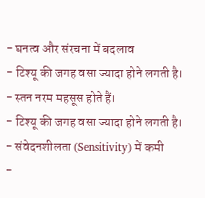- घनत्व और संरचना में बदलाव
- टिश्यू की जगह वसा ज्यादा होने लगती है।
- स्तन नरम महसूस होते हैं।
- टिश्यू की जगह वसा ज्यादा होने लगती है।
- संवेदनशीलता (Sensitivity) में कमी
-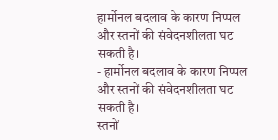हार्मोनल बदलाव के कारण निप्पल और स्तनों की संवेदनशीलता घट सकती है।
- हार्मोनल बदलाव के कारण निप्पल और स्तनों की संवेदनशीलता घट सकती है।
स्तनों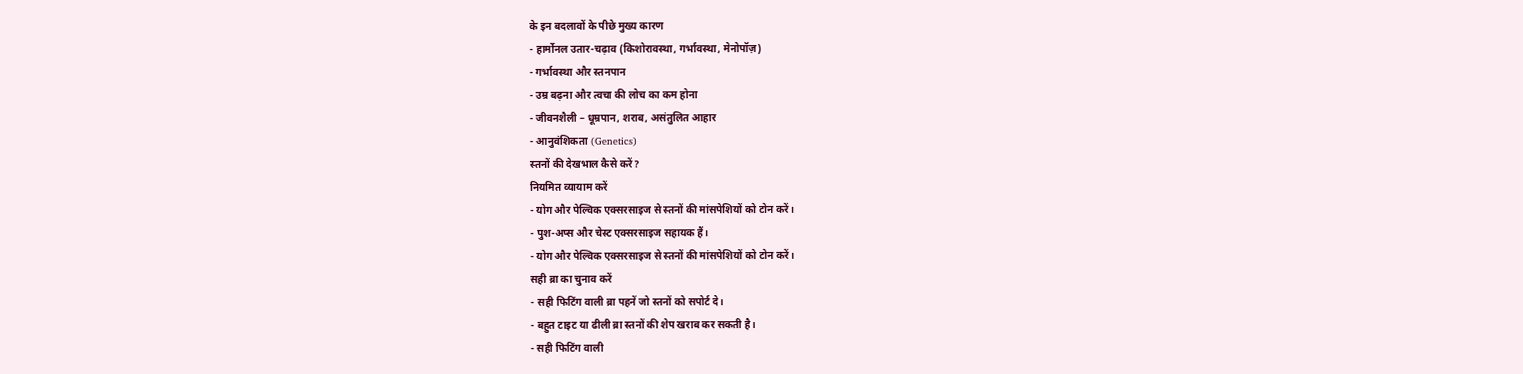के इन बदलावों के पीछे मुख्य कारण
- हार्मोनल उतार-चढ़ाव (किशोरावस्था, गर्भावस्था, मेनोपॉज़)
- गर्भावस्था और स्तनपान
- उम्र बढ़ना और त्वचा की लोच का कम होना
- जीवनशैली – धूम्रपान, शराब, असंतुलित आहार
- आनुवंशिकता (Genetics)
स्तनों की देखभाल कैसे करें?
नियमित व्यायाम करें
- योग और पेल्विक एक्सरसाइज से स्तनों की मांसपेशियों को टोन करें।
- पुश-अप्स और चेस्ट एक्सरसाइज सहायक हैं।
- योग और पेल्विक एक्सरसाइज से स्तनों की मांसपेशियों को टोन करें।
सही ब्रा का चुनाव करें
- सही फिटिंग वाली ब्रा पहनें जो स्तनों को सपोर्ट दे।
- बहुत टाइट या ढीली ब्रा स्तनों की शेप खराब कर सकती है।
- सही फिटिंग वाली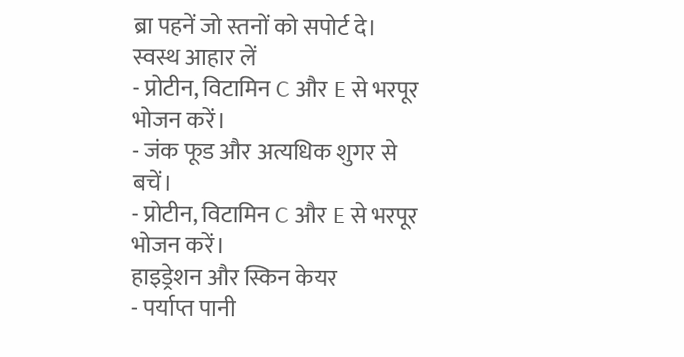ब्रा पहनें जो स्तनों को सपोर्ट दे।
स्वस्थ आहार लें
- प्रोटीन, विटामिन C और E से भरपूर भोजन करें।
- जंक फूड और अत्यधिक शुगर से बचें।
- प्रोटीन, विटामिन C और E से भरपूर भोजन करें।
हाइड्रेशन और स्किन केयर
- पर्याप्त पानी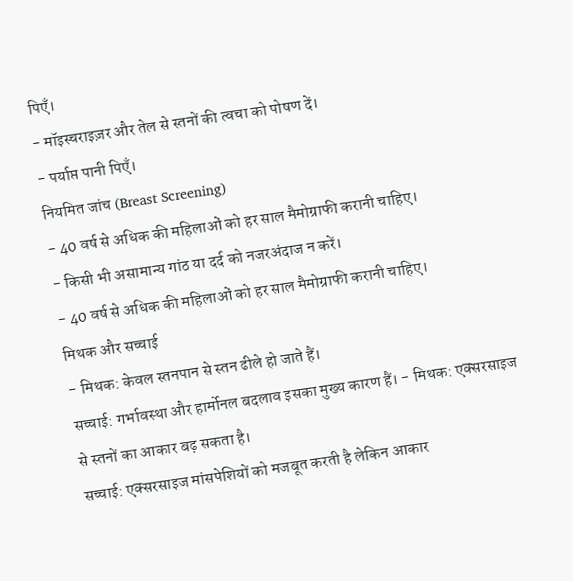पिएँ।
- मॉइस्चराइज़र और तेल से स्तनों की त्वचा को पोषण दें।
- पर्याप्त पानी पिएँ।
नियमित जांच (Breast Screening)
- 40 वर्ष से अधिक की महिलाओं को हर साल मैमोग्राफी करानी चाहिए।
- किसी भी असामान्य गांठ या दर्द को नजरअंदाज न करें।
- 40 वर्ष से अधिक की महिलाओं को हर साल मैमोग्राफी करानी चाहिए।
मिथक और सच्चाई
- मिथक: केवल स्तनपान से स्तन ढीले हो जाते हैं।
सच्चाई: गर्भावस्था और हार्मोनल बदलाव इसका मुख्य कारण हैं। - मिथक: एक्सरसाइज से स्तनों का आकार बढ़ सकता है।
सच्चाई: एक्सरसाइज मांसपेशियों को मजबूत करती है लेकिन आकार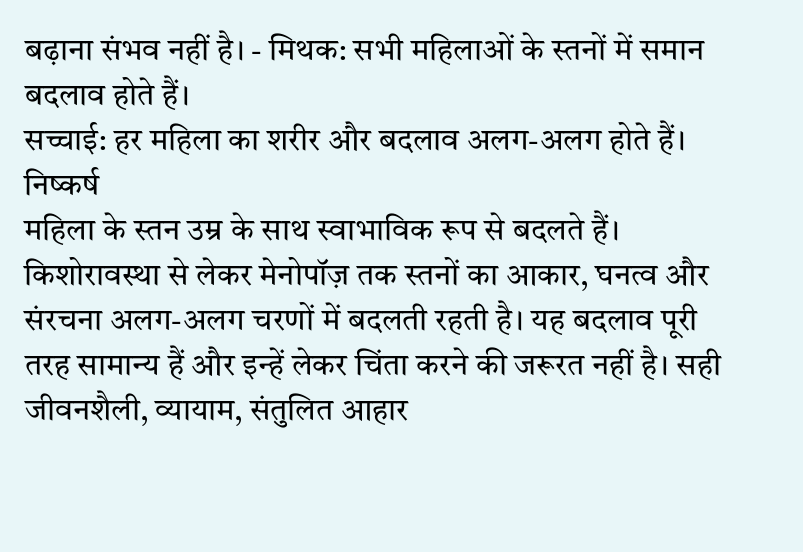बढ़ाना संभव नहीं है। - मिथक: सभी महिलाओं के स्तनों में समान बदलाव होते हैं।
सच्चाई: हर महिला का शरीर और बदलाव अलग-अलग होते हैं।
निष्कर्ष
महिला के स्तन उम्र के साथ स्वाभाविक रूप से बदलते हैं। किशोरावस्था से लेकर मेनोपॉज़ तक स्तनों का आकार, घनत्व और संरचना अलग-अलग चरणों में बदलती रहती है। यह बदलाव पूरी तरह सामान्य हैं और इन्हें लेकर चिंता करने की जरूरत नहीं है। सही जीवनशैली, व्यायाम, संतुलित आहार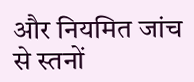और नियमित जांच से स्तनों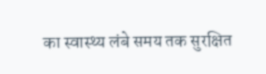का स्वास्थ्य लंबे समय तक सुरक्षित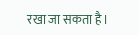रखा जा सकता है।